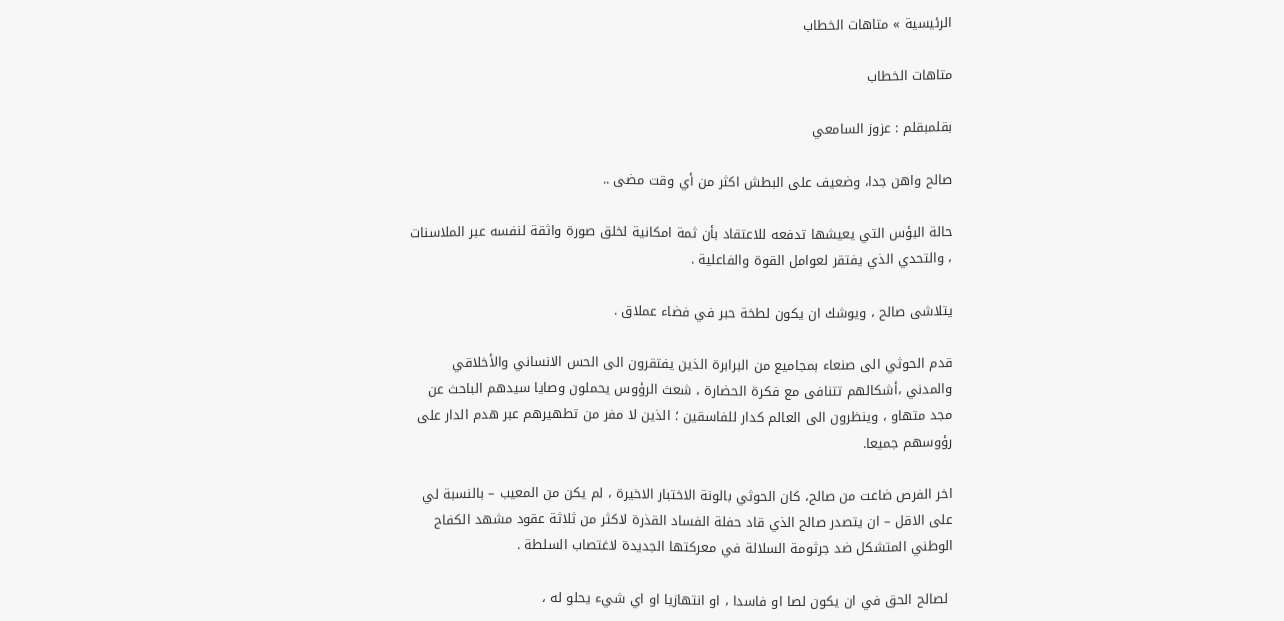الرئيسية » متاهات الخطاب

متاهات الخطاب

بقلمبقلم : عزوز السامعي

صالح واهن جدا، وضعيف على البطش اكثر من أي وقت مضى ..

حالة البؤس التي يعيشها تدفعه للاعتقاد بأن ثمة امكانية لخلق صورة واثقة لنفسه عبر الملاسنات ، والتحدي الذي يفتقر لعوامل القوة والفاعلية .

يتلاشى صالح ، ويوشك ان يكون لطخة حبر في فضاء عملاق .

قدم الحوثي الى صنعاء بمجاميع من البرابرة الذين يفتقرون الى الحس الانساني والأخلاقي  والمدني ،أشكالهم تتنافى مع فكرة الحضارة ، شعث الرؤوس يحملون وصايا سيدهم الباحث عن مجد متهاو ، وينظرون الى العالم كدار للفاسقين ؛ الذين لا مفر من تطهيرهم عبر هدم الدار على رؤوسهم جميعا.

اخر الفرص ضاعت من صالح، كان الحوثي بالونة الاختبار الاخيرة ، لم يكن من المعيب – بالنسبة لي على الاقل – ان يتصدر صالح الذي قاد حفلة الفساد القذرة لاكثر من ثلاثة عقود مشهد الكفاح الوطني المتشكل ضد جرثومة السلالة في معركتها الجديدة لاغتصاب السلطة .

 لصالح الحق في ان يكون لصا او فاسدا ، او انتهازيا او اي شيء يحلو له ،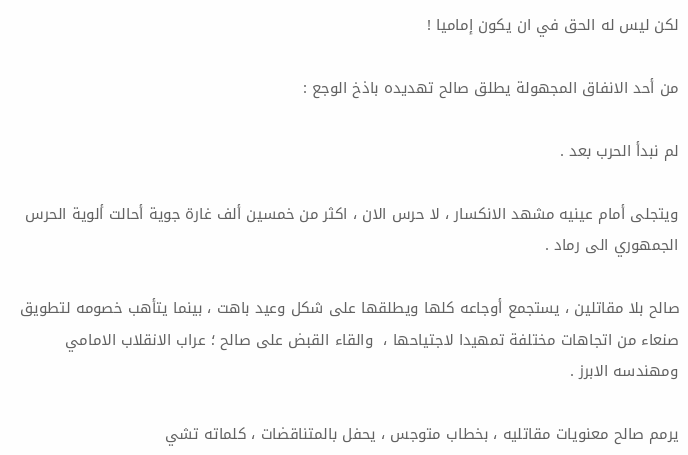لكن ليس له الحق في ان يكون إماميا !

من أحد الانفاق المجهولة يطلق صالح تهديده باذخ الوجع :

لم نبدأ الحرب بعد .

ويتجلى أمام عينيه مشهد الانكسار ، لا حرس الان ، اكثر من خمسين ألف غارة جوية أحالت ألوية الحرس الجمهوري الى رماد .

صالح بلا مقاتلين ، يستجمع أوجاعه كلها ويطلقها على شكل وعيد باهت ، بينما يتأهب خصومه لتطويق صنعاء من اتجاهات مختلفة تمهيدا لاجتياحها ،  والقاء القبض على صالح ؛ عراب الانقلاب الامامي ومهندسه الابرز .

يرمم صالح معنويات مقاتليه ، بخطاب متوجس ، يحفل بالمتناقضات ، كلماته تشي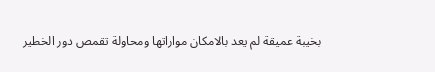بخيبة عميقة لم يعد بالامكان مواراتها ومحاولة تقمص دور الخطير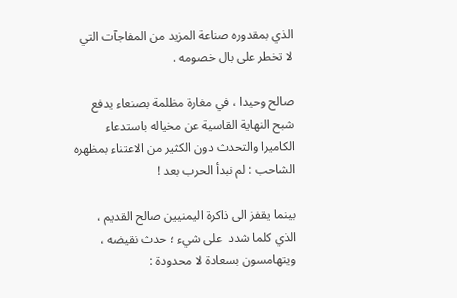الذي بمقدوره صناعة المزيد من المفاجآت التي لا تخطر على بال خصومه .

صالح وحيدا ، في مغارة مظلمة بصنعاء يدفع شبح النهاية القاسية عن مخياله باستدعاء الكاميرا والتحدث دون الكثير من الاعتناء بمظهره الشاحب : لم نبدأ الحرب بعد !

بينما يقفز الى ذاكرة اليمنيين صالح القديم ، الذي كلما شدد  على شيء ؛ حدث نقيضه ، ويتهامسون بسعادة لا محدودة :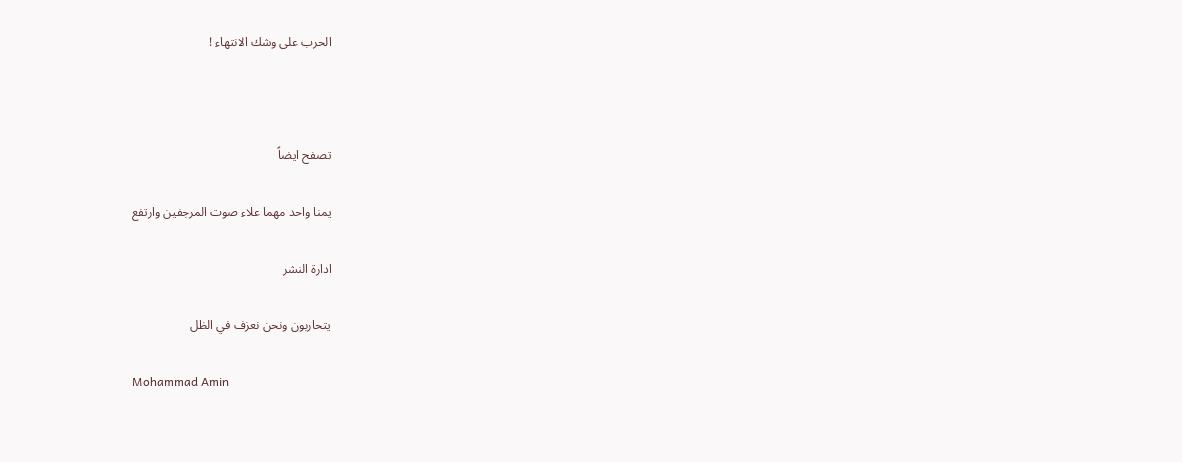الحرب على وشك الانتهاء !



تصفح ايضاً

يمنا واحد مهما علاء صوت المرجفين وارتفع

ادارة النشر

يتحاربون ونحن نعزف في الظل

Mohammad Amin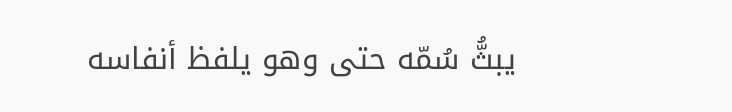يبثُّ سُمّه حتى وهو يلفظ أنفاسه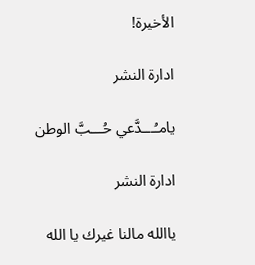الأخيرة!

ادارة النشر

يامـُـــدَّعي حُـــبَّ الوطن

ادارة النشر

ياالله مالنا غيرك يا الله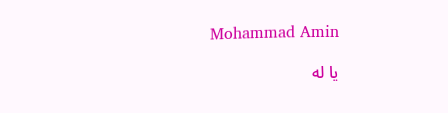Mohammad Amin

يا له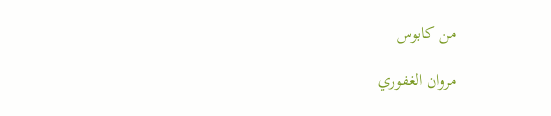من كابوس

مروان الغفوري